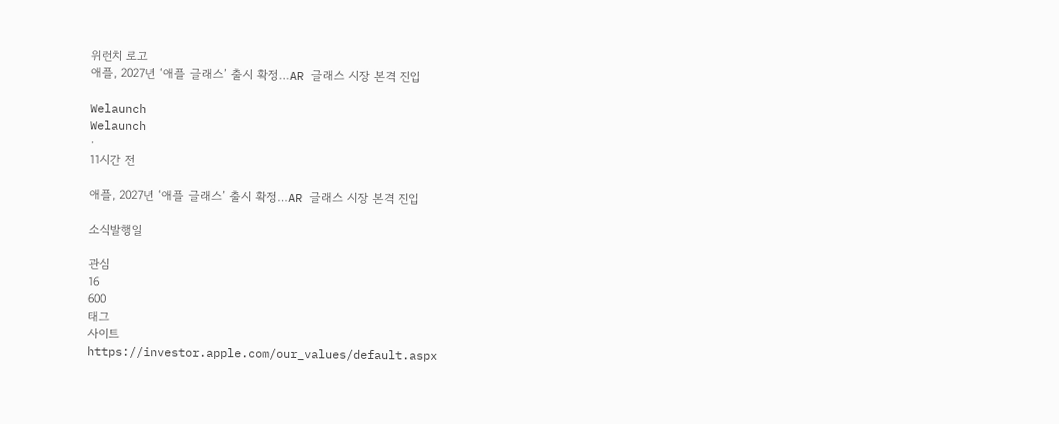위런치 로고
애플, 2027년 ‘애플 글래스’ 출시 확정…AR 글래스 시장 본격 진입

Welaunch
Welaunch
·
11시간 전

애플, 2027년 ‘애플 글래스’ 출시 확정…AR 글래스 시장 본격 진입

소식발행일

관심
16
600
태그
사이트
https://investor.apple.com/our_values/default.aspx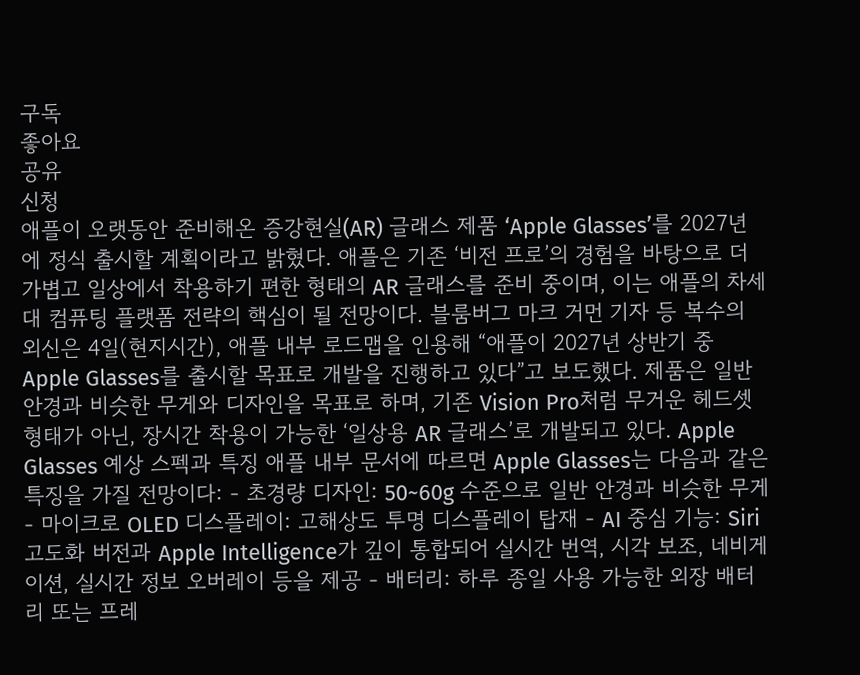구독
좋아요
공유
신청
애플이 오랫동안 준비해온 증강현실(AR) 글래스 제품 ‘Apple Glasses’를 2027년에 정식 출시할 계획이라고 밝혔다. 애플은 기존 ‘비전 프로’의 경험을 바탕으로 더 가볍고 일상에서 착용하기 편한 형태의 AR 글래스를 준비 중이며, 이는 애플의 차세대 컴퓨팅 플랫폼 전략의 핵심이 될 전망이다. 블룸버그 마크 거먼 기자 등 복수의 외신은 4일(현지시간), 애플 내부 로드맵을 인용해 “애플이 2027년 상반기 중 Apple Glasses를 출시할 목표로 개발을 진행하고 있다”고 보도했다. 제품은 일반 안경과 비슷한 무게와 디자인을 목표로 하며, 기존 Vision Pro처럼 무거운 헤드셋 형태가 아닌, 장시간 착용이 가능한 ‘일상용 AR 글래스’로 개발되고 있다. Apple Glasses 예상 스펙과 특징 애플 내부 문서에 따르면 Apple Glasses는 다음과 같은 특징을 가질 전망이다: - 초경량 디자인: 50~60g 수준으로 일반 안경과 비슷한 무게 - 마이크로 OLED 디스플레이: 고해상도 투명 디스플레이 탑재 - AI 중심 기능: Siri 고도화 버전과 Apple Intelligence가 깊이 통합되어 실시간 번역, 시각 보조, 네비게이션, 실시간 정보 오버레이 등을 제공 - 배터리: 하루 종일 사용 가능한 외장 배터리 또는 프레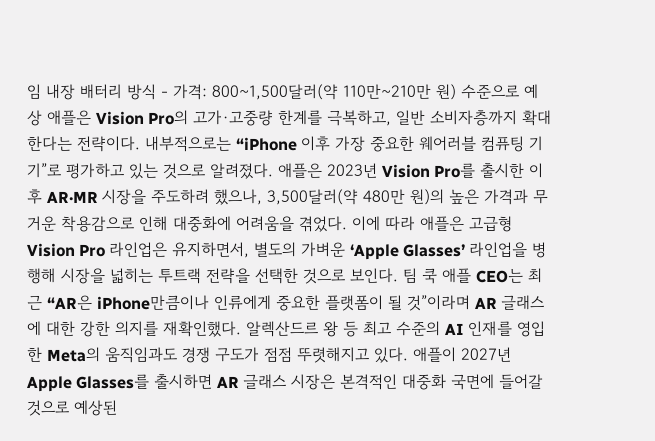임 내장 배터리 방식 - 가격: 800~1,500달러(약 110만~210만 원) 수준으로 예상 애플은 Vision Pro의 고가·고중량 한계를 극복하고, 일반 소비자층까지 확대한다는 전략이다. 내부적으로는 “iPhone 이후 가장 중요한 웨어러블 컴퓨팅 기기”로 평가하고 있는 것으로 알려졌다. 애플은 2023년 Vision Pro를 출시한 이후 AR·MR 시장을 주도하려 했으나, 3,500달러(약 480만 원)의 높은 가격과 무거운 착용감으로 인해 대중화에 어려움을 겪었다. 이에 따라 애플은 고급형 Vision Pro 라인업은 유지하면서, 별도의 가벼운 ‘Apple Glasses’ 라인업을 병행해 시장을 넓히는 투트랙 전략을 선택한 것으로 보인다. 팀 쿡 애플 CEO는 최근 “AR은 iPhone만큼이나 인류에게 중요한 플랫폼이 될 것”이라며 AR 글래스에 대한 강한 의지를 재확인했다. 알렉산드르 왕 등 최고 수준의 AI 인재를 영입한 Meta의 움직임과도 경쟁 구도가 점점 뚜렷해지고 있다. 애플이 2027년 Apple Glasses를 출시하면 AR 글래스 시장은 본격적인 대중화 국면에 들어갈 것으로 예상된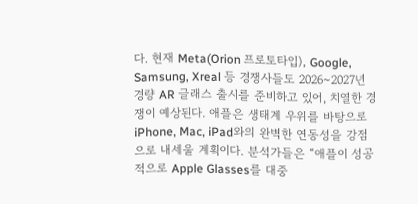다. 현재 Meta(Orion 프로토타입), Google, Samsung, Xreal 등 경쟁사들도 2026~2027년 경량 AR 글래스 출시를 준비하고 있어, 치열한 경쟁이 예상된다. 애플은 생태계 우위를 바탕으로 iPhone, Mac, iPad와의 완벽한 연동성을 강점으로 내세울 계획이다. 분석가들은 “애플이 성공적으로 Apple Glasses를 대중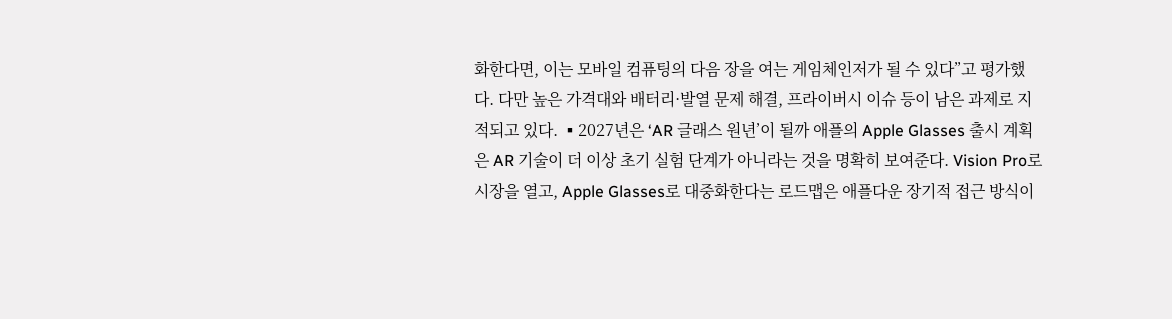화한다면, 이는 모바일 컴퓨팅의 다음 장을 여는 게임체인저가 될 수 있다”고 평가했다. 다만 높은 가격대와 배터리·발열 문제 해결, 프라이버시 이슈 등이 남은 과제로 지적되고 있다. ▪2027년은 ‘AR 글래스 원년’이 될까 애플의 Apple Glasses 출시 계획은 AR 기술이 더 이상 초기 실험 단계가 아니라는 것을 명확히 보여준다. Vision Pro로 시장을 열고, Apple Glasses로 대중화한다는 로드맵은 애플다운 장기적 접근 방식이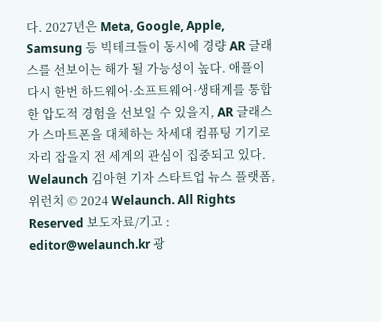다. 2027년은 Meta, Google, Apple, Samsung 등 빅테크들이 동시에 경량 AR 글래스를 선보이는 해가 될 가능성이 높다. 애플이 다시 한번 하드웨어·소프트웨어·생태계를 통합한 압도적 경험을 선보일 수 있을지, AR 글래스가 스마트폰을 대체하는 차세대 컴퓨팅 기기로 자리 잡을지 전 세계의 관심이 집중되고 있다. Welaunch 김아현 기자 스타트업 뉴스 플랫폼, 위런치 © 2024 Welaunch. All Rights Reserved 보도자료/기고 : editor@welaunch.kr 광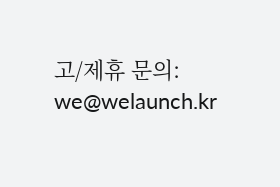고/제휴 문의: we@welaunch.kr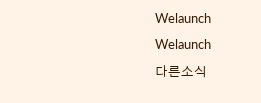Welaunch
Welaunch
다른소식